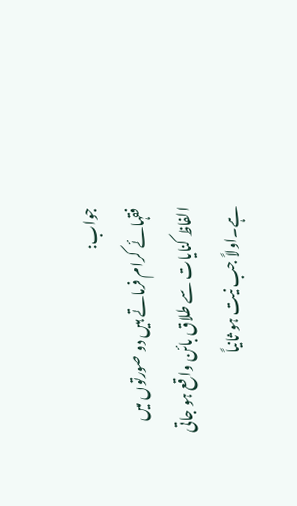جواب:
فقہائے کرام فرماتے ہیں دو صورتوں میں الفاظ کنایات سے طلاق بائن واقع ہو جاتی ہے۔اولاً جب نیت ہو ثانیاً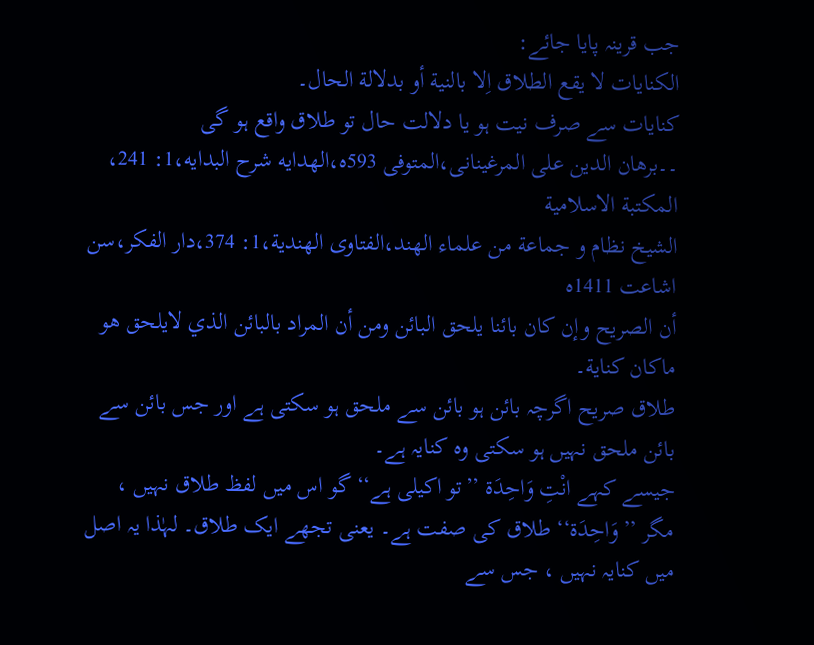جب قرینہ پایا جائے:
الکنایات لا یقع الطلاق اِلا بالنیة أو بدلالة الحال۔
کنایات سے صرف نیت ہو یا دلالت حال تو طلاق واقع ہو گی
۔۔برهان الدین علی المرغینانی،المتوفی 593ہ،الهدایه شرح البدایه،1: 241، المکتبة الاسلامیة
الشیخ نظام و جماعة من علماء الهند،الفتاوی الهندیة،1: 374،دار الفکر،سن اشاعت 1411ه
أن الصریح وإن کان بائنا یلحق البائن ومن أن المراد بالبائن الذي لایلحق هو ماکان کنایة۔
طلاق صریح اگرچہ بائن ہو بائن سے ملحق ہو سکتی ہے اور جس بائن سے بائن ملحق نہیں ہو سکتی وہ کنایہ ہے۔
جیسے کہے انْتِ وَاحِدَة ’’تو اکیلی ہے‘‘ گو اس میں لفظ طلاق نہیں ، مگر ’’وَاحِدَة‘‘ طلاق کی صفت ہے۔ یعنی تجھے ایک طلاق۔ لہٰذا یہ اصل میں کنایہ نہیں ، جس سے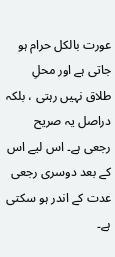عورت بالکل حرام ہو جاتی ہے اور محلِ طلاق نہیں رہتی ، بلکہ دراصل یہ صریح رجعی ہے۔ اس لیے اس کے بعد دوسری رجعی عدت کے اندر ہو سکتی ہے۔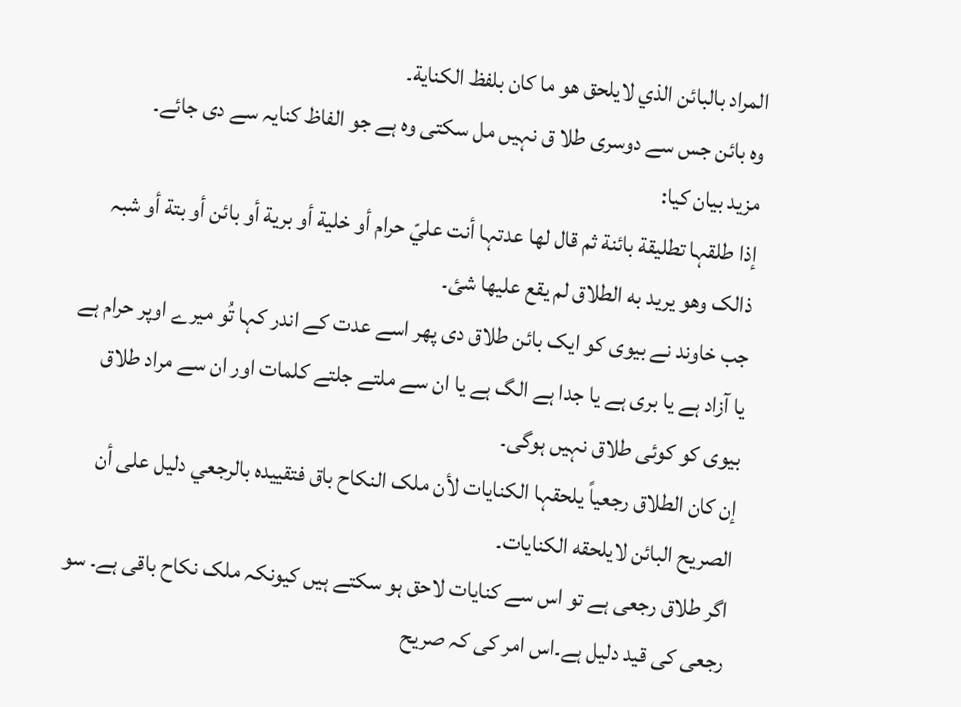المراد بالبائن الذي لایلحق هو ما کان بلفظ الکنایة۔
وہ بائن جس سے دوسری طلا ق نہیں مل سکتی وہ ہے جو الفاظ کنایہ سے دی جائے۔
مزید بیان کیا:
إذا طلقہا تطلیقة بائنة ثم قال لھا عدتہا أنت عليّ حرام أو خلیة أو بریة أو بائن أو بتة أو شبہ ذالک وهو یرید به الطلاق لم یقع علیها شئ۔
جب خاوند نے بیوی کو ایک بائن طلاق دی پھر اسے عدت کے اندر کہا تُو میرے اوپر حرام ہے یا آزاد ہے یا بری ہے یا جدا ہے الگ ہے یا ان سے ملتے جلتے کلمات اور ان سے مراد طلاق بیوی کو کوئی طلاق نہیں ہوگی۔
إن کان الطلاق رجعیاً یلحقہا الکنایات لأن ملک النکاح باق فتقییدہ بالرجعي دلیل علی أن الصریح البائن لایلحقه الکنایات۔
اگر طلاق رجعی ہے تو اس سے کنایات لاحق ہو سکتے ہیں کیونکہ ملک نکاح باقی ہے۔ سو رجعی کی قید دلیل ہے۔اس امر کی کہ صریح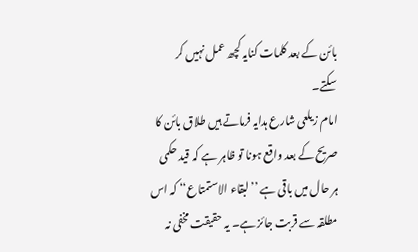بائن کے بعد کلمات کنایہ کچھ عمل نہیں کر سکتے۔
امام زیلعی شارع ہدایہ فرماتے ہیں طلاق بائن کا صریح کے بعد واقع ہونا تو ظاہر ہے کہ قید حکمی ہر حال میں باقی ہے ’’لبقاء الاستمتاع‘‘ کہ اس مطلقہ سے قربت جائز ہے۔ یہ حقیقت مخفی نہ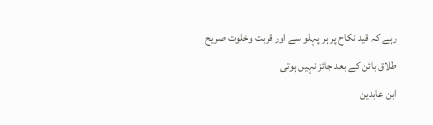رہے کہ قید نکاح پر ہر پہلو سے اور قربت وخلوت صریح طلاق بائن کے بعد جائز نہیں ہوتی
ابن عابدین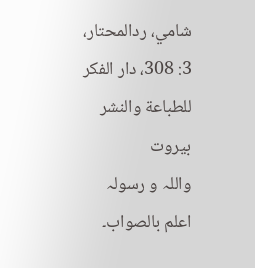شامي، ردالمحتار، 3: 308، دار الفکر للطباعة والنشر بیروت
واللہ و رسولہ اعلم بالصواب۔